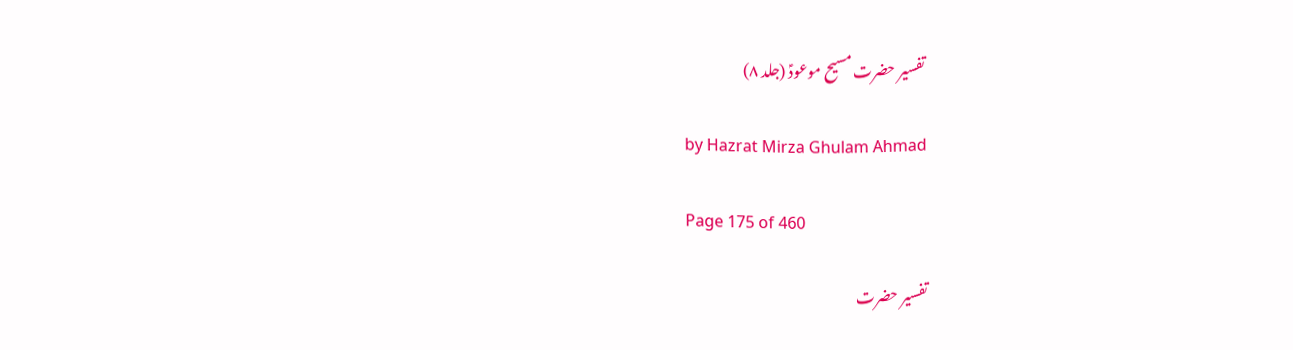تفسیر حضرت مسیح موعودؑ (جلد ۸)

by Hazrat Mirza Ghulam Ahmad

Page 175 of 460

تفسیر حضرت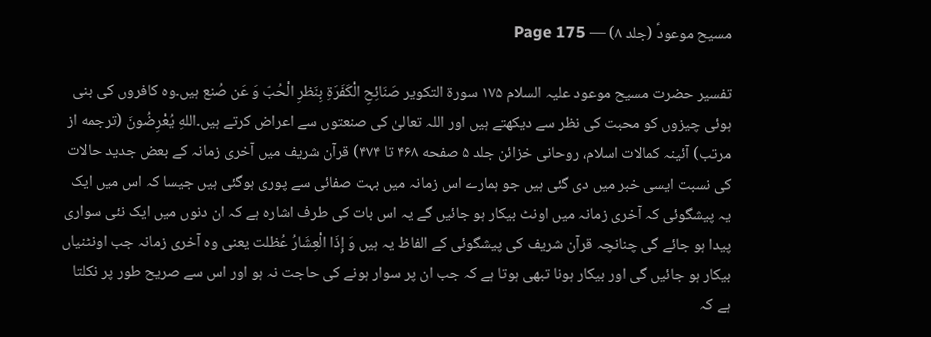مسیح موعودؑ (جلد ۸) — Page 175

تفسیر حضرت مسیح موعود علیہ السلام ۱۷۵ سورة التكوير صَنَائِحِ الْكَفَرَةِ بِنَظرِ الْحُبّ وَ عَن صُنع ہیں۔وہ کافروں کی بنی ہوئی چیزوں کو محبت کی نظر سے دیکھتے ہیں اور اللہ تعالیٰ کی صنعتوں سے اعراض کرتے ہیں۔اللهِ يُعْرِضُونَ (ترجمه از مرتب) آئینہ کمالات اسلام، روحانی خزائن جلد ۵ صفحه ۴۶۸ تا ۴۷۴) قرآن شریف میں آخری زمانہ کے بعض جدید حالات کی نسبت ایسی خبر میں دی گئی ہیں جو ہمارے اس زمانہ میں بہت صفائی سے پوری ہوگئی ہیں جیسا کہ اس میں ایک یہ پیشگوئی کہ آخری زمانہ میں اونٹ بیکار ہو جائیں گے یہ اس بات کی طرف اشارہ ہے کہ ان دنوں میں ایک نئی سواری پیدا ہو جائے گی چنانچہ قرآن شریف کی پیشگوئی کے الفاظ یہ ہیں وَ إِذَا الْعِشَارُ عُظلت یعنی وہ آخری زمانہ جب اونٹنیاں بیکار ہو جائیں گی اور بیکار ہونا تبھی ہوتا ہے کہ جب ان پر سوار ہونے کی حاجت نہ ہو اور اس سے صریح طور پر نکلتا ہے کہ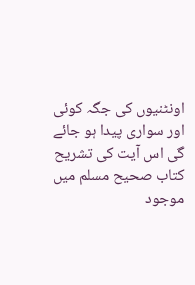اونٹنیوں کی جگہ کوئی اور سواری پیدا ہو جائے گی اس آیت کی تشریح کتاب صحیح مسلم میں موجود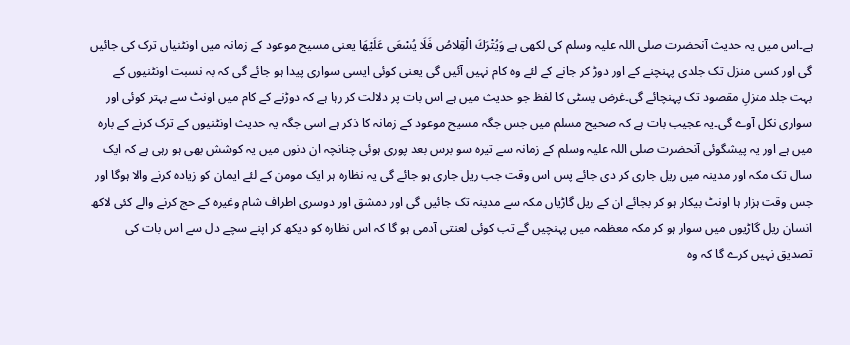ہے۔اس میں یہ حدیث آنحضرت صلی اللہ علیہ وسلم کی لکھی ہے وَيُتْرَكَ الْقِلاصُ فَلَا يُسْعَى عَلَيْهَا یعنی مسیح موعود کے زمانہ میں اونٹنیاں ترک کی جائیں گی اور کسی منزل تک جلدی پہنچنے کے اور دوڑ کر جانے کے لئے وہ کام نہیں آئیں گی یعنی کوئی ایسی سواری پیدا ہو جائے گی کہ بہ نسبت اونٹنیوں کے بہت جلد منزلِ مقصود تک پہنچائے گی۔غرض یسٹی کا لفظ جو حدیث میں ہے اس بات پر دلالت کر رہا ہے کہ دوڑنے کے کام میں اونٹ سے بہتر کوئی اور سواری نکل آوے گی۔یہ عجیب بات ہے کہ صحیح مسلم میں جس جگہ مسیح موعود کے زمانہ کا ذکر ہے اسی جگہ یہ حدیث اونٹنیوں کے ترک کرنے کے بارہ میں ہے اور یہ پیشگوئی آنحضرت صلی اللہ علیہ وسلم کے زمانہ سے تیرہ سو برس بعد پوری ہوئی چنانچہ ان دنوں میں یہ کوشش بھی ہو رہی ہے کہ ایک سال تک مکہ اور مدینہ میں ریل جاری کر دی جائے پس اس وقت جب ریل جاری ہو جائے گی یہ نظارہ ہر ایک مومن کے لئے ایمان کو زیادہ کرنے والا ہوگا اور جس وقت ہزار ہا اونٹ بیکار ہو کر بجائے ان کے ریل گاڑیاں مکہ سے مدینہ تک جائیں گی اور دمشق اور دوسری اطراف شام وغیرہ کے حج کرنے والے کئی لاکھ انسان ریل گاڑیوں میں سوار ہو کر مکہ معظمہ میں پہنچیں گے تب کوئی لعنتی آدمی ہو گا کہ اس نظارہ کو دیکھ کر اپنے سچے دل سے اس بات کی تصدیق نہیں کرے گا کہ وہ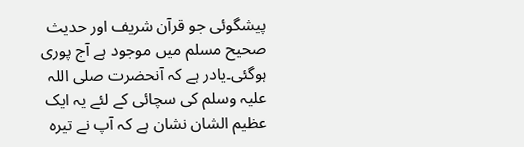پیشگوئی جو قرآن شریف اور حدیث صحیح مسلم میں موجود ہے آج پوری ہوگئی۔یادر ہے کہ آنحضرت صلی اللہ علیہ وسلم کی سچائی کے لئے یہ ایک عظیم الشان نشان ہے کہ آپ نے تیرہ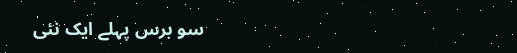سو برس پہلے ایک نئی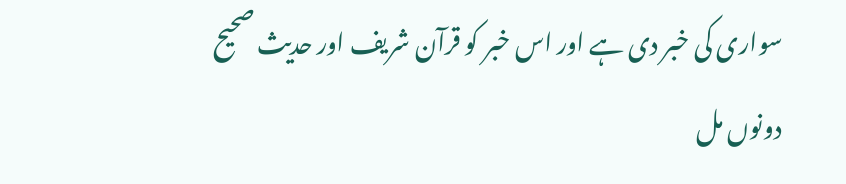سواری کی خبر دی ہے اور اس خبر کو قرآن شریف اور حدیث صحیح دونوں مل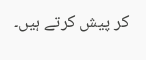کر پیش کرتے ہیں۔